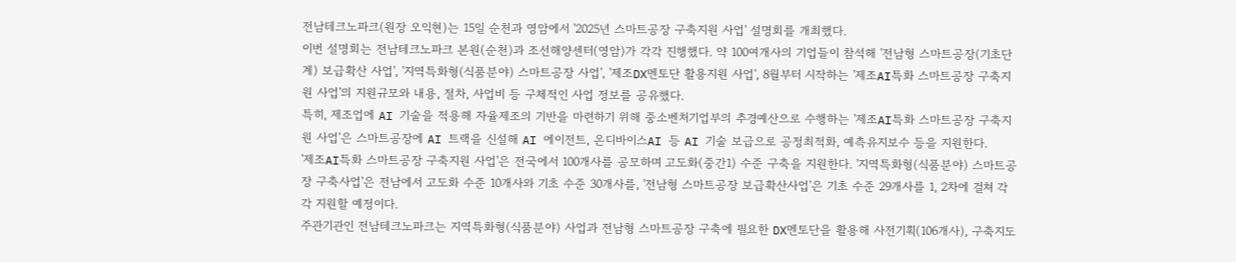전남테크노파크(원장 오익현)는 15일 순천과 영암에서 '2025년 스마트공장 구축지원 사업' 설명회를 개최했다.
이번 설명회는 전남테크노파크 본원(순천)과 조선해양센터(영암)가 각각 진행했다. 약 100여개사의 기업들이 참석해 '전남형 스마트공장(기초단계) 보급확산 사업', '지역특화형(식품분야) 스마트공장 사업', '제조DX멘토단 활용지원 사업', 8월부터 시작하는 '제조AI특화 스마트공장 구축지원 사업'의 지원규모와 내용, 절차, 사업비 등 구체적인 사업 정보를 공유했다.
특히, 제조업에 AI 기술을 적용해 자율제조의 기반을 마련하기 위해 중소벤처기업부의 추경예산으로 수행하는 '제조AI특화 스마트공장 구축지원 사업'은 스마트공장에 AI 트랙을 신설해 AI 에이전트, 온디바이스AI 등 AI 기술 보급으로 공정최적화, 예측유지보수 등을 지원한다.
'제조AI특화 스마트공장 구축지원 사업'은 전국에서 100개사를 공모하며 고도화(중간1) 수준 구축을 지원한다. '지역특화형(식품분야) 스마트공장 구축사업'은 전남에서 고도화 수준 10개사와 기초 수준 30개사를, '전남형 스마트공장 보급확산사업'은 기초 수준 29개사를 1, 2차에 걸쳐 각각 지원할 예정이다.
주관기관인 전남테크노파크는 지역특화형(식품분야) 사업과 전남형 스마트공장 구축에 필요한 DX멘토단을 활용해 사전기획(106개사), 구축지도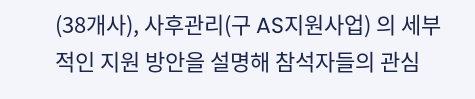(38개사), 사후관리(구 AS지원사업) 의 세부적인 지원 방안을 설명해 참석자들의 관심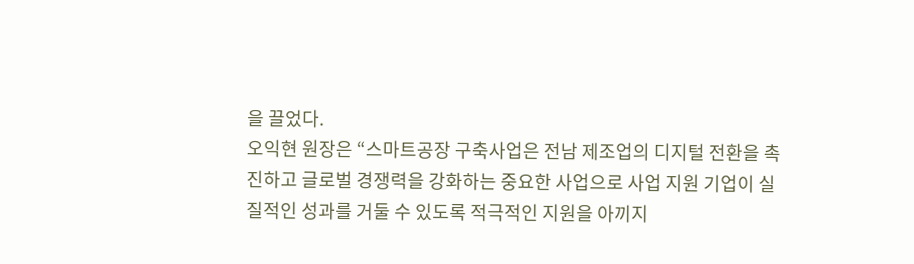을 끌었다.
오익현 원장은 “스마트공장 구축사업은 전남 제조업의 디지털 전환을 촉진하고 글로벌 경쟁력을 강화하는 중요한 사업으로 사업 지원 기업이 실질적인 성과를 거둘 수 있도록 적극적인 지원을 아끼지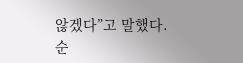않겠다”고 말했다.
순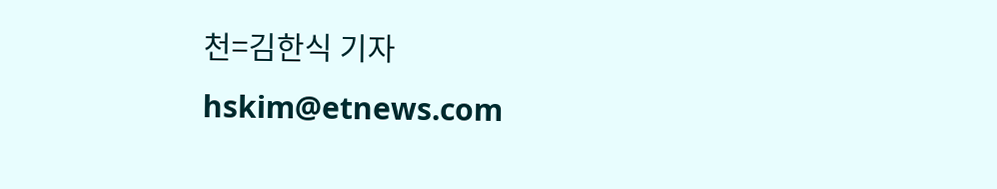천=김한식 기자 hskim@etnews.com